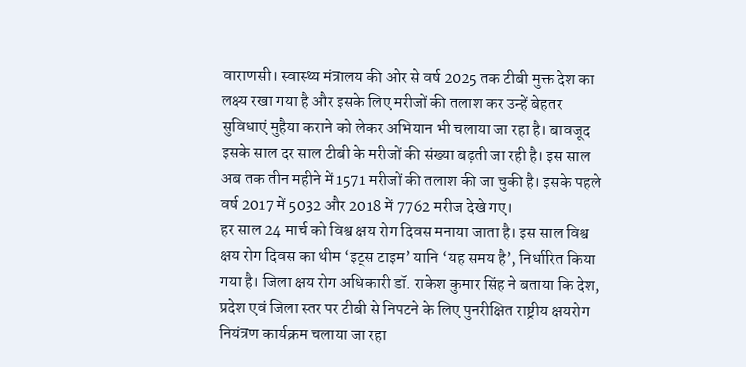वाराणसी। स्वास्थ्य मंत्रालय की ओर से वर्ष 2025 तक टीबी मुक्त देश का लक्ष्य रखा गया है और इसके लिए मरीजों की तलाश कर उन्हें बेहतर सुविधाएं मुहैया कराने को लेकर अभियान भी चलाया जा रहा है। बावजूद इसके साल दर साल टीबी के मरीजों की संख्या बढ़ती जा रही है। इस साल अब तक तीन महीने में 1571 मरीजों की तलाश की जा चुकी है। इसके पहले वर्ष 2017 में 5032 और 2018 में 7762 मरीज देखे गए।
हर साल 24 मार्च को विश्व क्षय रोग दिवस मनाया जाता है। इस साल विश्व क्षय रोग दिवस का थीम ‘इट्स टाइम’ यानि ‘यह समय है’, निर्धारित किया गया है। जिला क्षय रोग अधिकारी डॉ. राकेश कुमार सिंह ने बताया कि देश, प्रदेश एवं जिला स्तर पर टीबी से निपटने के लिए पुनरीक्षित राष्ट्रीय क्षयरोग नियंत्रण कार्यक्रम चलाया जा रहा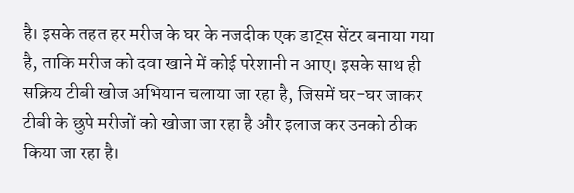है। इसके तहत हर मरीज के घर के नजदीक एक डाट्स सेंटर बनाया गया है, ताकि मरीज को दवा खाने में कोई परेशानी न आए। इसके साथ ही सक्रिय टीबी खोज अभियान चलाया जा रहा है, जिसमें घर-घर जाकर टीबी के छुपे मरीजों को खोजा जा रहा है और इलाज कर उनको ठीक किया जा रहा है।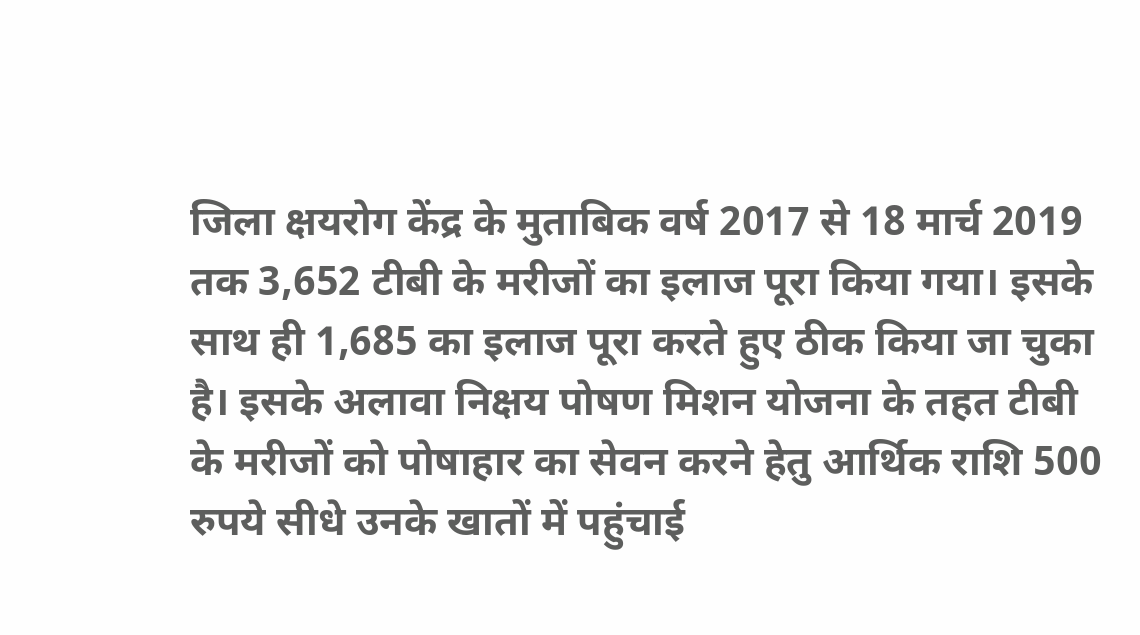जिला क्षयरोग केंद्र के मुताबिक वर्ष 2017 से 18 मार्च 2019 तक 3,652 टीबी के मरीजों का इलाज पूरा किया गया। इसके साथ ही 1,685 का इलाज पूरा करते हुए ठीक किया जा चुका है। इसके अलावा निक्षय पोषण मिशन योजना के तहत टीबी के मरीजों को पोषाहार का सेवन करने हेतु आर्थिक राशि 500 रुपये सीधे उनके खातों में पहुंचाई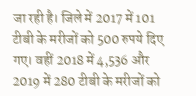जा रही है। जिले में 2017 में 101 टीबी के मरीजों को 500 रुपये दिए गए। वहीं 2018 में 4,536 और 2019 में 280 टीबी के मरीजों को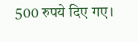500 रुपये दिए गए।